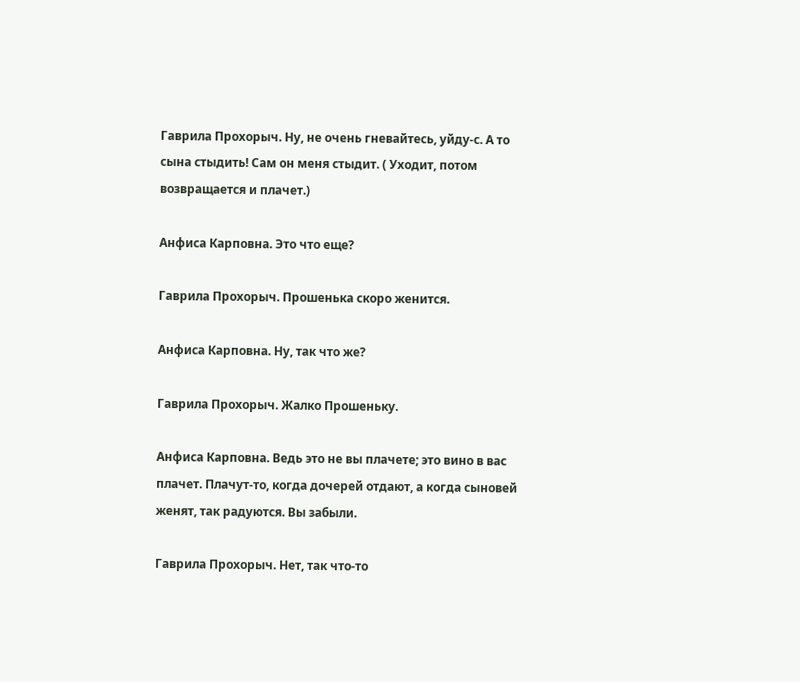Гаврила Прохорыч. Ну, не очень гневайтесь, уйду-с. А то сына стыдить! Сам он меня стыдит. ( Уходит, потом возвращается и плачет.)

Анфиса Карповна. Это что еще?

Гаврила Прохорыч. Прошенька скоро женится.

Анфиса Карповна. Ну, так что же?

Гаврила Прохорыч. Жалко Прошеньку.

Анфиса Карповна. Ведь это не вы плачете; это вино в вас плачет. Плачут-то, когда дочерей отдают, а когда сыновей женят, так радуются. Вы забыли.

Гаврила Прохорыч. Нет, так что-то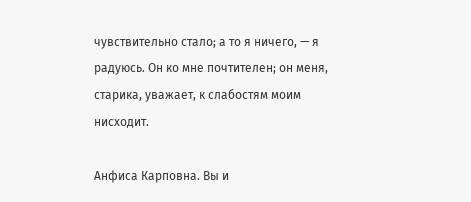чувствительно стало; а то я ничего, — я радуюсь. Он ко мне почтителен; он меня, старика, уважает, к слабостям моим нисходит.

Анфиса Карповна. Вы и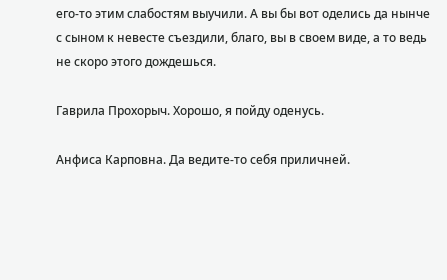его-то этим слабостям выучили. А вы бы вот оделись да нынче с сыном к невесте съездили, благо, вы в своем виде, а то ведь не скоро этого дождешься.

Гаврила Прохорыч. Хорошо, я пойду оденусь.

Анфиса Карповна. Да ведите-то себя приличней.